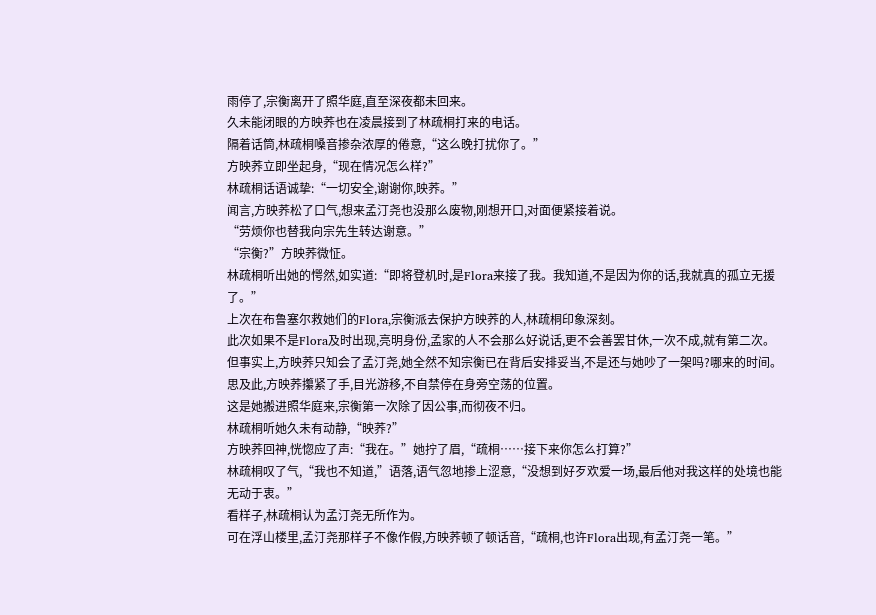雨停了,宗衡离开了照华庭,直至深夜都未回来。
久未能闭眼的方映荞也在凌晨接到了林疏桐打来的电话。
隔着话筒,林疏桐嗓音掺杂浓厚的倦意,“这么晚打扰你了。”
方映荞立即坐起身,“现在情况怎么样?”
林疏桐话语诚挚:“一切安全,谢谢你,映荞。”
闻言,方映荞松了口气,想来孟汀尧也没那么废物,刚想开口,对面便紧接着说。
“劳烦你也替我向宗先生转达谢意。”
“宗衡?”方映荞微怔。
林疏桐听出她的愕然,如实道:“即将登机时,是Flora来接了我。我知道,不是因为你的话,我就真的孤立无援了。”
上次在布鲁塞尔救她们的Flora,宗衡派去保护方映荞的人,林疏桐印象深刻。
此次如果不是Flora及时出现,亮明身份,孟家的人不会那么好说话,更不会善罢甘休,一次不成,就有第二次。
但事实上,方映荞只知会了孟汀尧,她全然不知宗衡已在背后安排妥当,不是还与她吵了一架吗?哪来的时间。
思及此,方映荞攥紧了手,目光游移,不自禁停在身旁空荡的位置。
这是她搬进照华庭来,宗衡第一次除了因公事,而彻夜不归。
林疏桐听她久未有动静,“映荞?”
方映荞回神,恍惚应了声:“我在。”她拧了眉,“疏桐……接下来你怎么打算?”
林疏桐叹了气,“我也不知道,”语落,语气忽地掺上涩意,“没想到好歹欢爱一场,最后他对我这样的处境也能无动于衷。”
看样子,林疏桐认为孟汀尧无所作为。
可在浮山楼里,孟汀尧那样子不像作假,方映荞顿了顿话音,“疏桐,也许Flora出现,有孟汀尧一笔。”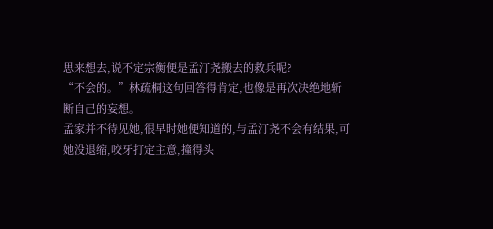思来想去,说不定宗衡便是孟汀尧搬去的救兵呢?
“不会的。”林疏桐这句回答得肯定,也像是再次决绝地斩断自己的妄想。
孟家并不待见她,很早时她便知道的,与孟汀尧不会有结果,可她没退缩,咬牙打定主意,撞得头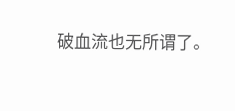破血流也无所谓了。